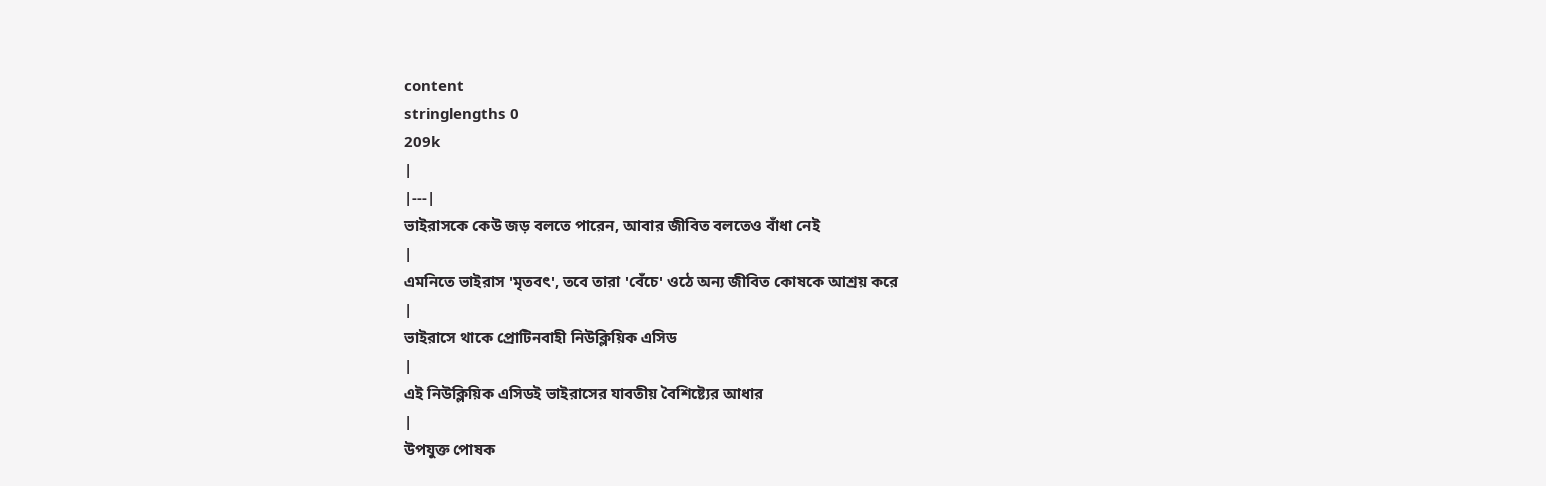content
stringlengths 0
209k
|
|---|
ভাইরাসকে কেউ জড় বলতে পারেন, আবার জীবিত বলতেও বাঁধা নেই
|
এমনিতে ভাইরাস 'মৃতবৎ', তবে তারা 'বেঁচে' ওঠে অন্য জীবিত কোষকে আশ্রয় করে
|
ভাইরাসে থাকে প্রোটিনবাহী নিউক্লিয়িক এসিড
|
এই নিউক্লিয়িক এসিডই ভাইরাসের যাবতীয় বৈশিষ্ট্যের আধার
|
উপযুক্ত পোষক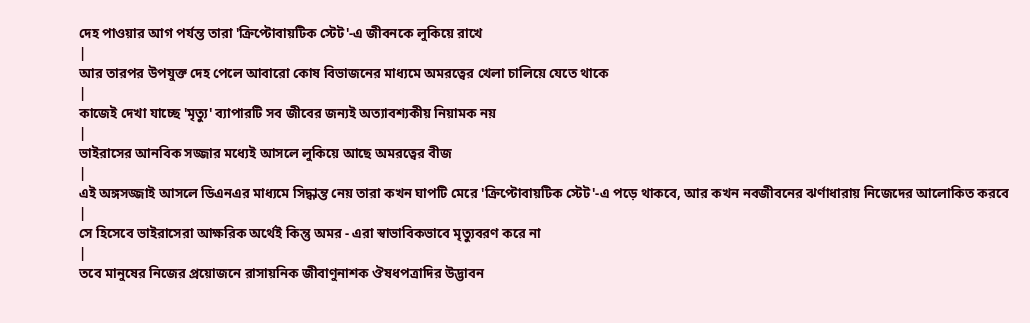দেহ পাওয়ার আগ পর্যন্ত তারা 'ক্রিপ্টোবায়টিক স্টেট'-এ জীবনকে লুকিয়ে রাখে
|
আর তারপর উপযুক্ত দেহ পেলে আবারো কোষ বিভাজনের মাধ্যমে অমরত্বের খেলা চালিয়ে যেতে থাকে
|
কাজেই দেখা যাচ্ছে 'মৃত্যু' ব্যাপারটি সব জীবের জন্যই অত্যাবশ্যকীয় নিয়ামক নয়
|
ভাইরাসের আনবিক সজ্জার মধ্যেই আসলে লুকিয়ে আছে অমরত্বের বীজ
|
এই অঙ্গসজ্জাই আসলে ডিএনএর মাধ্যমে সিদ্ধান্ত নেয় তারা কখন ঘাপটি মেরে 'ক্রিপ্টোবায়টিক স্টেট'-এ পড়ে থাকবে, আর কখন নবজীবনের ঝর্ণাধারায় নিজেদের আলোকিত করবে
|
সে হিসেবে ভাইরাসেরা আক্ষরিক অর্থেই কিন্তু অমর - এরা স্বাভাবিকভাবে মৃত্যুবরণ করে না
|
তবে মানুষের নিজের প্রয়োজনে রাসায়নিক জীবাণুনাশক ঔষধপত্রাদির উদ্ভাবন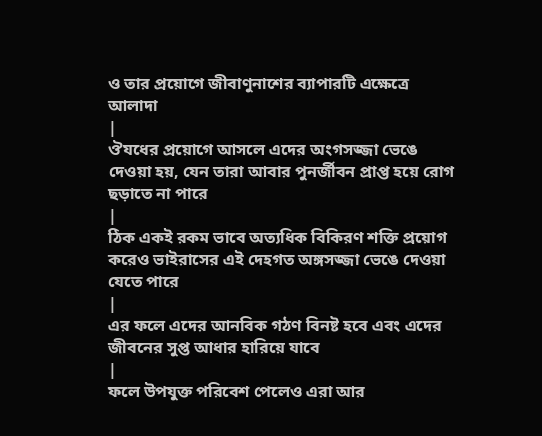ও তার প্রয়োগে জীবাণুনাশের ব্যাপারটি এক্ষেত্রে আলাদা
|
ঔযধের প্রয়োগে আসলে এদের অংগসজ্জা ভেঙে দেওয়া হয়, যেন তারা আবার পুনর্জীবন প্রাপ্ত হয়ে রোগ ছড়াতে না পারে
|
ঠিক একই রকম ভাবে অত্যধিক বিকিরণ শক্তি প্রয়োগ করেও ভাইরাসের এই দেহগত অঙ্গসজ্জা ভেঙে দেওয়া যেতে পারে
|
এর ফলে এদের আনবিক গঠণ বিনষ্ট হবে এবং এদের জীবনের সুপ্ত আধার হারিয়ে যাবে
|
ফলে উপযুক্ত পরিবেশ পেলেও এরা আর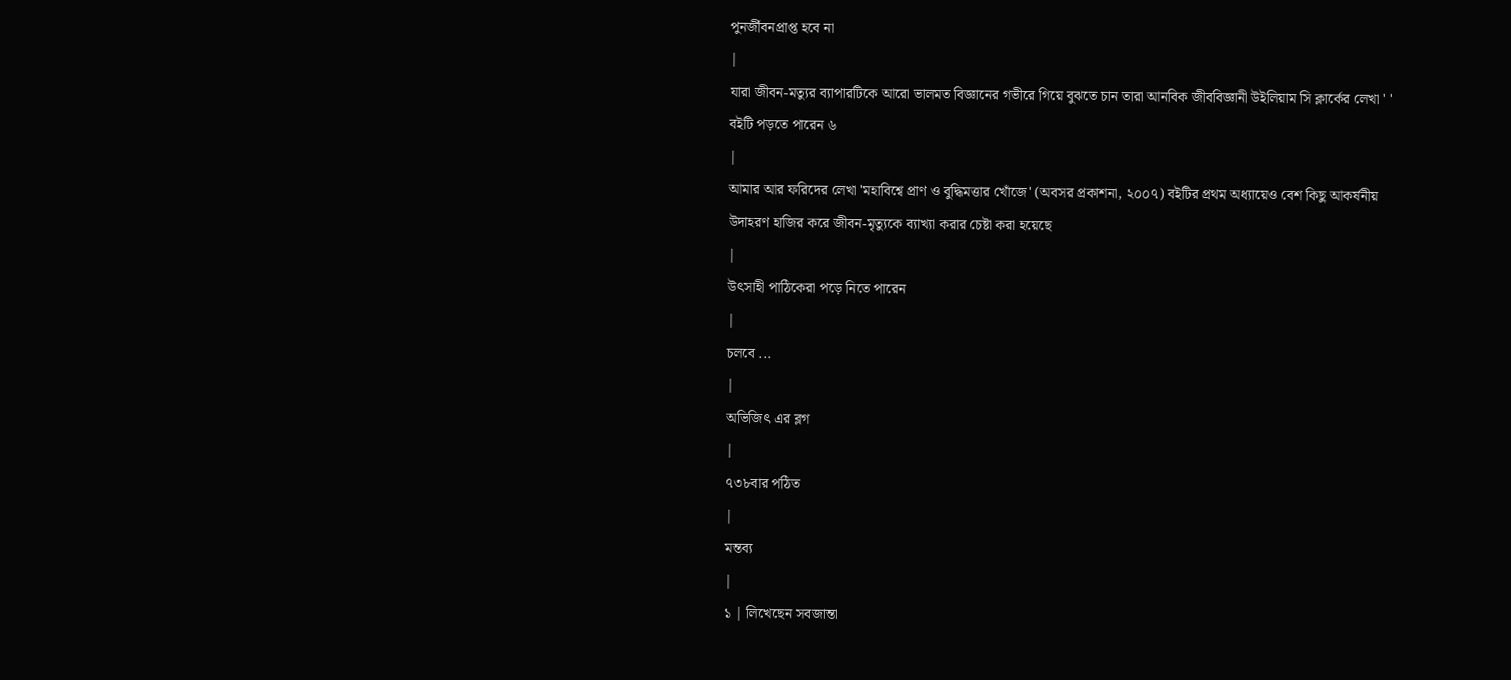পুনর্জীবনপ্রাপ্ত হবে না
|
যারা জীবন-মত্যুর ব্যাপারটিকে আরো ভালমত বিজ্ঞানের গভীরে গিয়ে বুঝতে চান তারা আনবিক জীববিজ্ঞানী উইলিয়াম সি ক্লার্কের লেখা ' ' বইটি পড়তে পারেন ৬
|
আমার আর ফরিদের লেখা 'মহাবিশ্বে প্রাণ ও বুদ্ধিমত্তার খোঁজে' (অবসর প্রকাশনা, ২০০৭) বইটির প্রথম অধ্যায়েও বেশ কিছু আকর্ষনীয় উদাহরণ হাজির করে জীবন-মৃত্যুকে ব্যাখ্যা করার চেষ্টা করা হয়েছে
|
উৎসাহী পাঠিকেরা পড়ে নিতে পারেন
|
চলবে ...
|
অভিজিৎ এর ব্লগ
|
৭৩৮বার পঠিত
|
মন্তব্য
|
১ | লিখেছেন সবজান্তা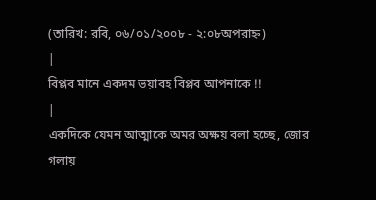(তারিখ: রবি, ০৬/০১/২০০৮ - ২:০৮অপরাহ্ন)
|
বিপ্লব মানে একদম ভয়াবহ বিপ্লব আপনাকে !!
|
একদিকে যেমন আত্মাকে অমর অক্ষয় বলা হচ্ছে, জোর গলায়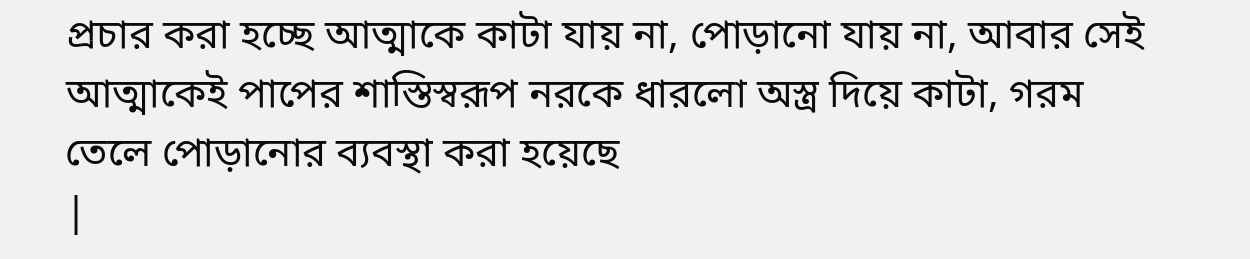প্রচার করা হচ্ছে আত্মাকে কাটা যায় না, পোড়ানো যায় না, আবার সেই আত্মাকেই পাপের শাস্তিস্বরূপ নরকে ধারলো অস্ত্র দিয়ে কাটা, গরম তেলে পোড়ানোর ব্যবস্থা করা হয়েছে
|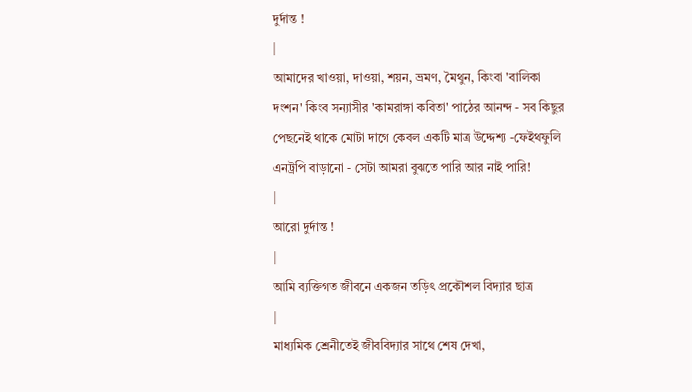দুর্দান্ত !
|
আমাদের খাওয়া, দাওয়া, শয়ন, ভ্রমণ, মৈথুন, কিংবা 'বালিকা দংশন' কিংব সন্যাসীর 'কামরাঙ্গা কবিতা' পাঠের আনন্দ - সব কিছুর পেছনেই থাকে মোটা দাগে কেবল একটি মাত্র উদ্দেশ্য -ফেইথফুলি এনট্রপি বাড়ানো - সেটা আমরা বুঝতে পারি আর নাই পারি!
|
আরো দুর্দান্ত !
|
আমি ব্যক্তিগত জীবনে একজন তড়িৎ প্রকৌশল বিদ্যার ছাত্র
|
মাধ্যমিক শ্রেনীতেই জীববিদ্যার সাথে শেষ দেখা,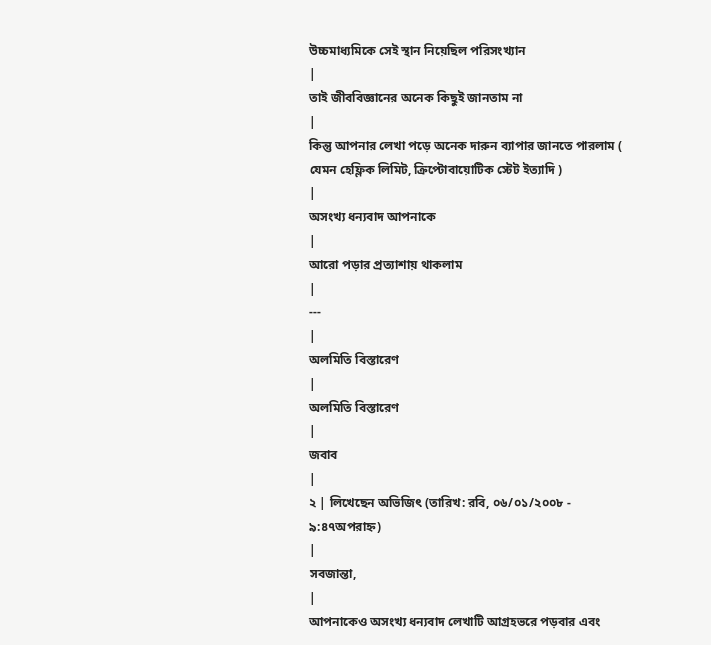উচ্চমাধ্যমিকে সেই স্থান নিয়েছিল পরিসংখ্যান
|
তাই জীববিজ্ঞানের অনেক কিছুই জানতাম না
|
কিন্তু আপনার লেখা পড়ে অনেক দারুন ব্যাপার জানতে পারলাম ( যেমন হেফ্লিক লিমিট, ক্রিপ্টোবায়োটিক স্টেট ইত্যাদি )
|
অসংখ্য ধন্যবাদ আপনাকে
|
আরো পড়ার প্রত্যাশায় থাকলাম
|
---
|
অলমিতি বিস্তারেণ
|
অলমিতি বিস্তারেণ
|
জবাব
|
২ | লিখেছেন অভিজিৎ (তারিখ: রবি, ০৬/০১/২০০৮ - ৯:৪৭অপরাহ্ন)
|
সবজান্তা,
|
আপনাকেও অসংখ্য ধন্যবাদ লেখাটি আগ্রহভরে পড়বার এবং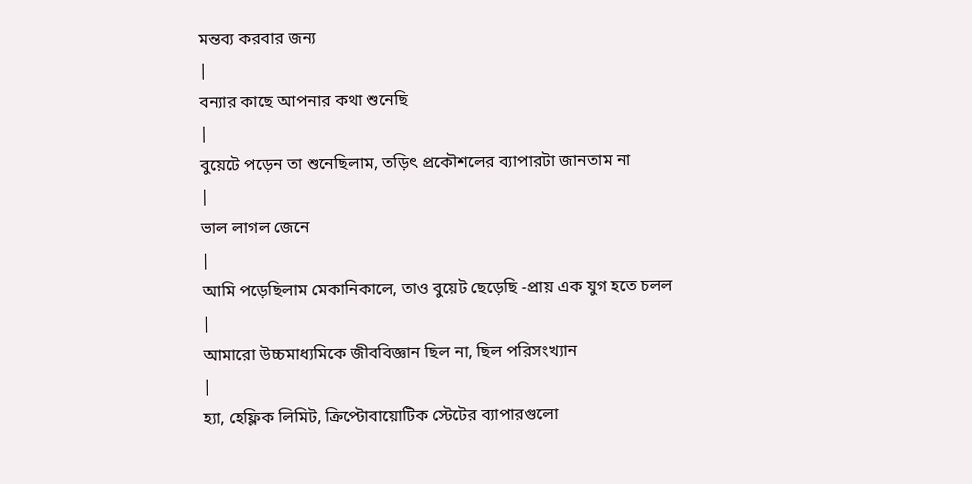মন্তব্য করবার জন্য
|
বন্যার কাছে আপনার কথা শুনেছি
|
বুয়েটে পড়েন তা শুনেছিলাম, তড়িৎ প্রকৌশলের ব্যাপারটা জানতাম না
|
ভাল লাগল জেনে
|
আমি পড়েছিলাম মেকানিকালে, তাও বুয়েট ছেড়েছি -প্রায় এক যুগ হতে চলল
|
আমারো উচ্চমাধ্যমিকে জীববিজ্ঞান ছিল না, ছিল পরিসংখ্যান
|
হ্যা, হেফ্লিক লিমিট, ক্রিপ্টোবায়োটিক স্টেটের ব্যাপারগুলো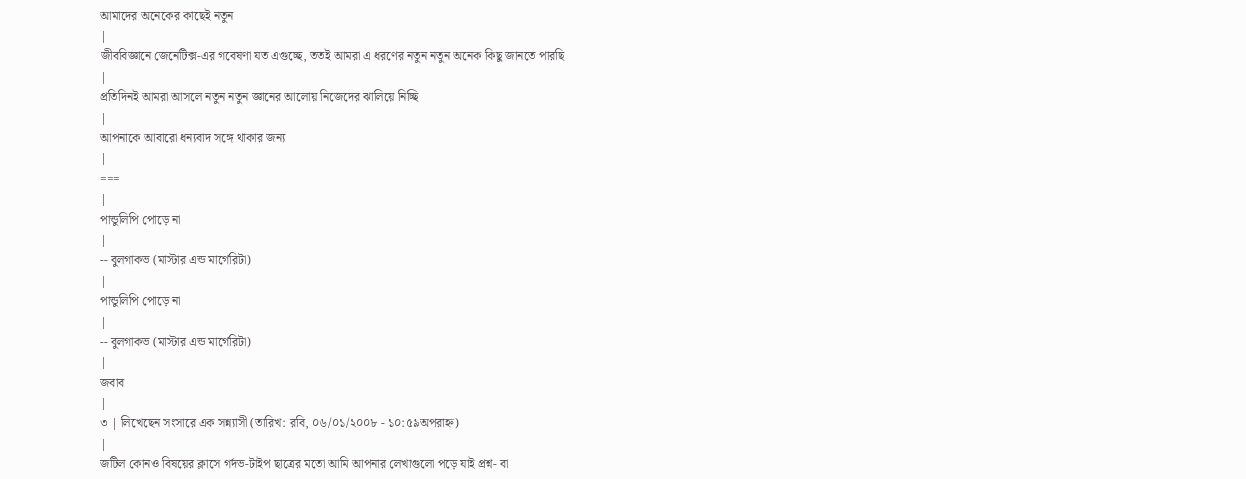আমাদের অনেকের কাছেই নতুন
|
জীববিজ্ঞানে জেনেটিক্স-এর গবেষণা যত এগুচ্ছে, ততই আমরা এ ধরণের নতুন নতুন অনেক কিছু জানতে পারছি
|
প্রতিদিনই আমরা আসলে নতুন নতুন জ্ঞানের আলোয় নিজেদের ঝালিয়ে নিচ্ছি
|
আপনাকে আবারো ধন্যবাদ সঙ্গে থাকার জন্য
|
===
|
পান্ডুলিপি পোড়ে না
|
-- বুলগাকভ (মাস্টার এন্ড মার্গেরিটা)
|
পান্ডুলিপি পোড়ে না
|
-- বুলগাকভ (মাস্টার এন্ড মার্গেরিটা)
|
জবাব
|
৩ | লিখেছেন সংসারে এক সন্ন্যাসী (তারিখ: রবি, ০৬/০১/২০০৮ - ১০:৫৯অপরাহ্ন)
|
জটিল কোনও বিষয়ের ক্লাসে গর্দভ-টাইপ ছাত্রের মতো আমি আপনার লেখাগুলো পড়ে যাই প্রশ্ন- বা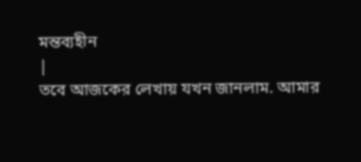মন্তব্যহীন
|
তবে আজকের লেখায় যখন জানলাম. আমার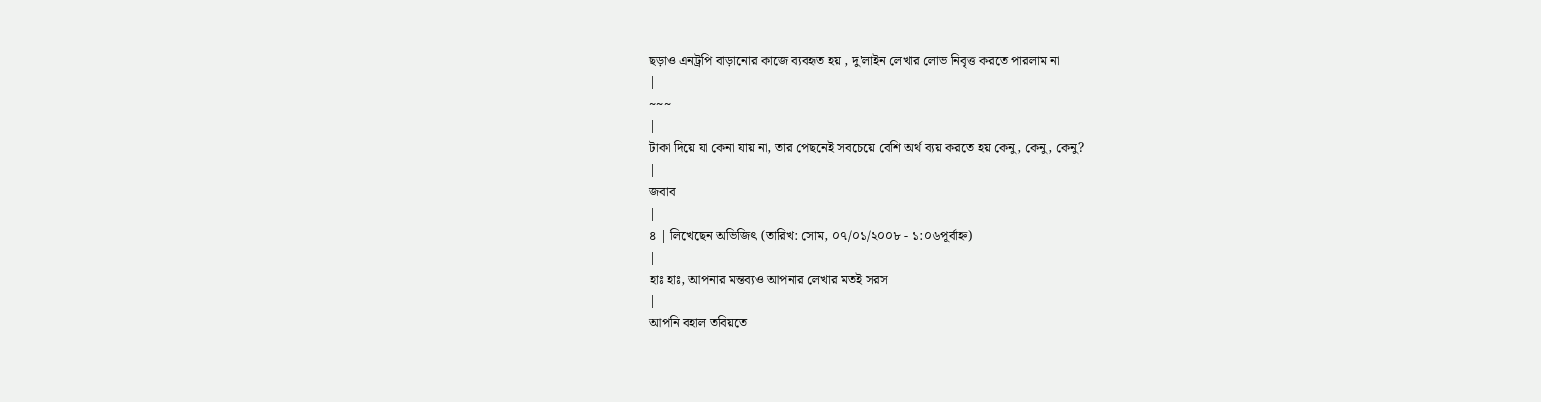ছড়াও এনট্রপি বাড়ানোর কাজে ব্যবহৃত হয় , দু'লাইন লেখার লোভ নিবৃত্ত করতে পারলাম না
|
~~~
|
টাকা দিয়ে যা কেনা যায় না, তার পেছনেই সবচেয়ে বেশি অর্থ ব্যয় করতে হয় কেনু, কেনু, কেনু?
|
জবাব
|
৪ | লিখেছেন অভিজিৎ (তারিখ: সোম, ০৭/০১/২০০৮ - ১:০৬পূর্বাহ্ন)
|
হাঃ হাঃ, আপনার মন্তব্যও আপনার লেখার মতই সরস
|
আপনি বহাল তবিয়তে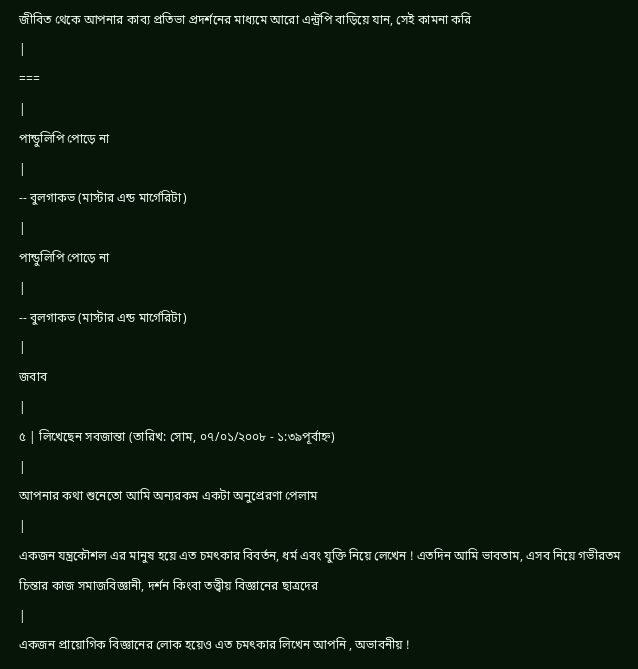জীবিত থেকে আপনার কাব্য প্রতিভা প্রদর্শনের মাধ্যমে আরো এন্ট্রপি বাড়িয়ে যান, সেই কামনা করি
|
===
|
পান্ডুলিপি পোড়ে না
|
-- বুলগাকভ (মাস্টার এন্ড মার্গেরিটা)
|
পান্ডুলিপি পোড়ে না
|
-- বুলগাকভ (মাস্টার এন্ড মার্গেরিটা)
|
জবাব
|
৫ | লিখেছেন সবজান্তা (তারিখ: সোম, ০৭/০১/২০০৮ - ১:৩৯পূর্বাহ্ন)
|
আপনার কথা শুনেতো আমি অন্যরকম একটা অনুপ্রেরণা পেলাম
|
একজন যন্ত্রকৌশল এর মানুষ হয়ে এত চমৎকার বিবর্তন, ধর্ম এবং যুক্তি নিয়ে লেখেন ! এতদিন আমি ভাবতাম, এসব নিয়ে গভীরতম চিন্তার কাজ সমাজবিজ্ঞানী, দর্শন কিংবা তত্ত্বীয় বিজ্ঞানের ছাত্রদের
|
একজন প্রায়োগিক বিজ্ঞানের লোক হয়েও এত চমৎকার লিখেন আপনি , অভাবনীয় !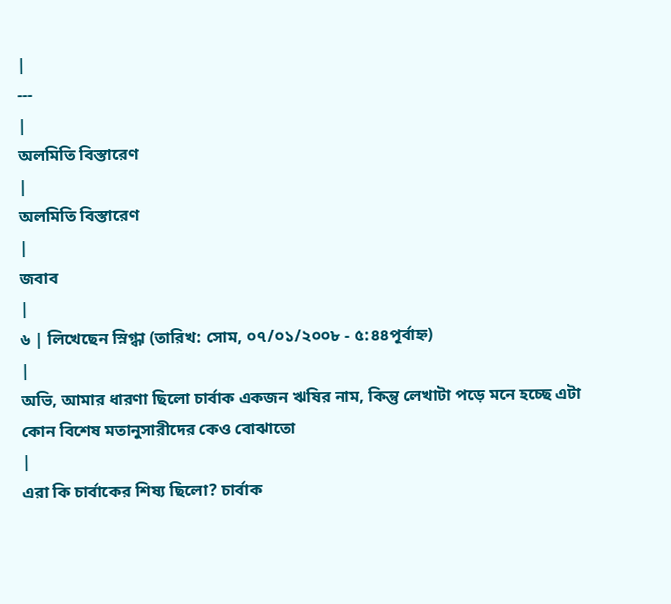|
---
|
অলমিতি বিস্তারেণ
|
অলমিতি বিস্তারেণ
|
জবাব
|
৬ | লিখেছেন স্নিগ্ধা (তারিখ: সোম, ০৭/০১/২০০৮ - ৫:৪৪পূর্বাহ্ন)
|
অভি, আমার ধারণা ছিলো চার্বাক একজন ঋষির নাম, কিন্তু লেখাটা পড়ে মনে হচ্ছে এটা কোন বিশেষ মতানুসারীদের কেও বোঝাতো
|
এরা কি চার্বাকের শিষ্য ছিলো? চার্বাক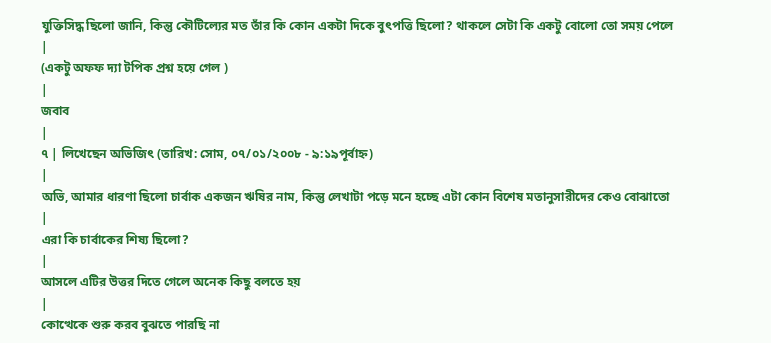যুক্তিসিদ্ধ ছিলো জানি, কিন্তু কৌটিল্যের মত তাঁর কি কোন একটা দিকে বুৎপত্তি ছিলো? থাকলে সেটা কি একটু বোলো তো সময় পেলে
|
(একটু অফফ দ্যা টপিক প্রশ্ন হয়ে গেল )
|
জবাব
|
৭ | লিখেছেন অভিজিৎ (তারিখ: সোম, ০৭/০১/২০০৮ - ৯:১৯পূর্বাহ্ন)
|
অভি, আমার ধারণা ছিলো চার্বাক একজন ঋষির নাম, কিন্তু লেখাটা পড়ে মনে হচ্ছে এটা কোন বিশেষ মতানুসারীদের কেও বোঝাতো
|
এরা কি চার্বাকের শিষ্য ছিলো?
|
আসলে এটির উত্তর দিতে গেলে অনেক কিছু বলতে হয়
|
কোত্থেকে শুরু করব বুঝতে পারছি না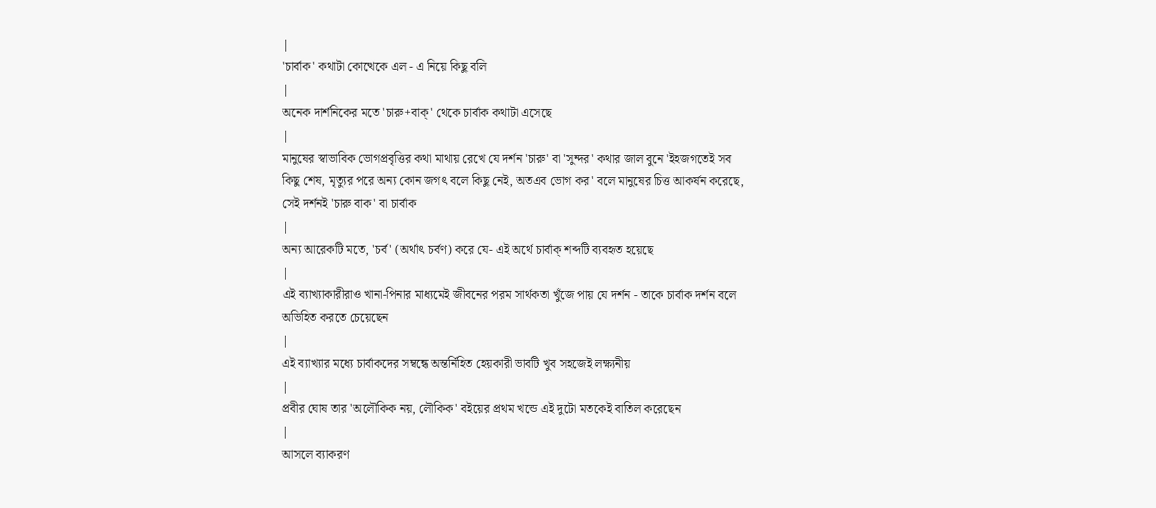|
'চার্বাক' কথাটা কোত্থেকে এল - এ নিয়ে কিছু বলি
|
অনেক দার্শনিকের মতে 'চারু+বাক্' থেকে চার্বাক কথাটা এসেছে
|
মানুষের স্বাভাবিক ভোগপ্রবৃত্তির কথা মাথায় রেখে যে দর্শন 'চারু' বা 'সুন্দর' কথার জাল বুনে 'ইহজগতেই সব কিছু শেষ, মৃত্যুর পরে অন্য কোন জগৎ বলে কিছু নেই, অতএব ভোগ কর' বলে মানুষের চিত্ত আকর্ষন করেছে, সেই দর্শনই 'চারু বাক' বা চার্বাক
|
অন্য আরেকটি মতে, 'চর্ব' (অর্থাৎ চর্বণ) করে যে- এই অর্থে চার্বাক্ শব্দটি ব্যবহৃত হয়েছে
|
এই ব্যাখ্যাকারীরাও খানা-পিনার মাধ্যমেই জীবনের পরম সার্থকতা খুঁজে পায় যে দর্শন - তাকে চার্বাক দর্শন বলে অভিহিত করতে চেয়েছেন
|
এই ব্যাখ্যার মধ্যে চার্বাকদের সম্বন্ধে অন্তর্নিহিত হেয়কারী ভাবটি খুব সহজেই লক্ষ্যনীয়
|
প্রবীর ঘোষ তার 'অলৌকিক নয়, লৌকিক' বইয়ের প্রথম খন্ডে এই দুটো মতকেই বাতিল করেছেন
|
আসলে ব্যাকরণ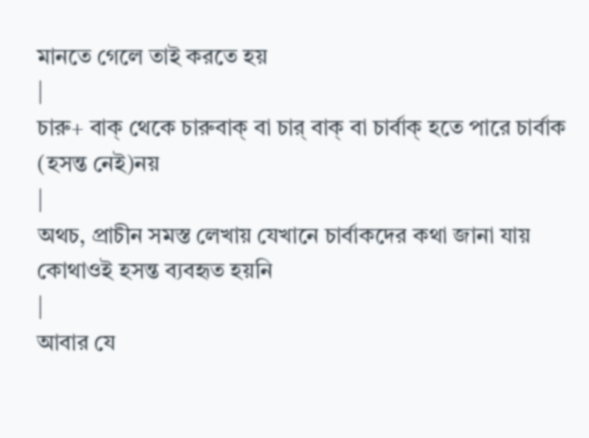মানতে গেলে তাই করতে হয়
|
চারু+ বাক্ থেকে চারুবাক্ বা চার্ বাক্ বা চার্বাক্ হতে পারে চার্বাক (হসন্ত নেই)নয়
|
অথচ, প্রাচীন সমস্ত লেখায় যেখানে চার্বাকদের কথা জানা যায় কোথাওই হসন্ত ব্যবহৃত হয়নি
|
আবার যে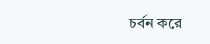চর্বন করে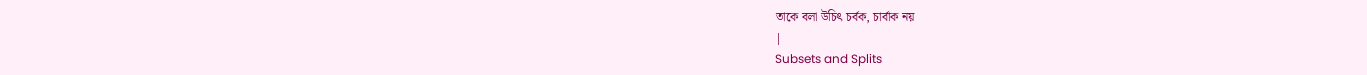তাকে বলা উচিৎ চর্বক, চার্বাক নয়
|
Subsets and Splits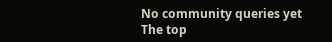No community queries yet
The top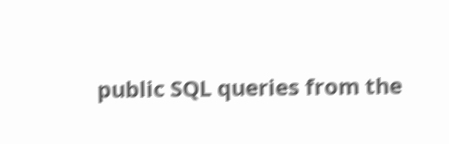public SQL queries from the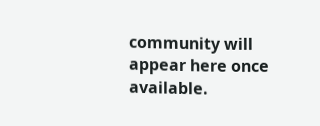community will appear here once available.